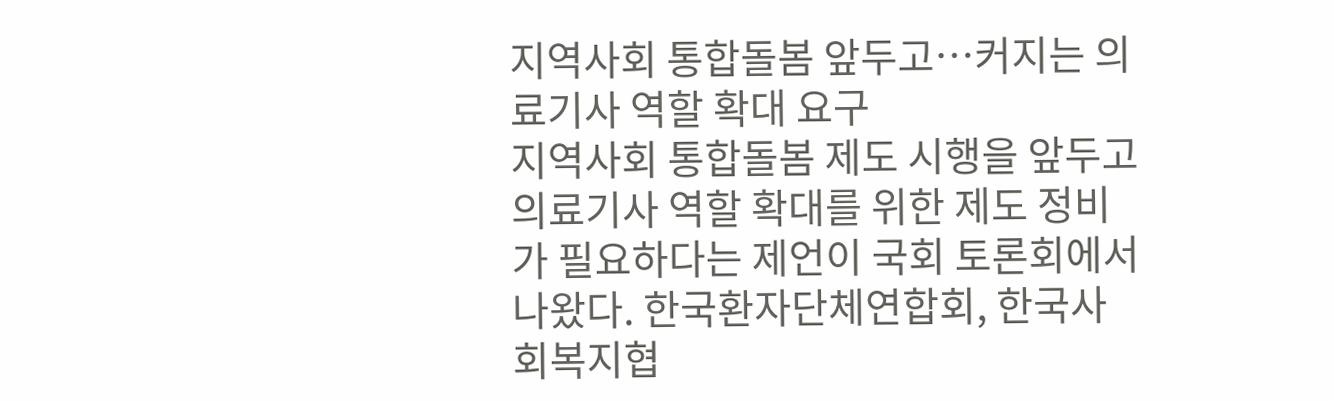지역사회 통합돌봄 앞두고…커지는 의료기사 역할 확대 요구
지역사회 통합돌봄 제도 시행을 앞두고 의료기사 역할 확대를 위한 제도 정비가 필요하다는 제언이 국회 토론회에서 나왔다. 한국환자단체연합회, 한국사회복지협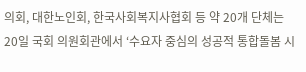의회, 대한노인회, 한국사회복지사협회 등 약 20개 단체는 20일 국회 의원회관에서 ‘수요자 중심의 성공적 통합돌봄 시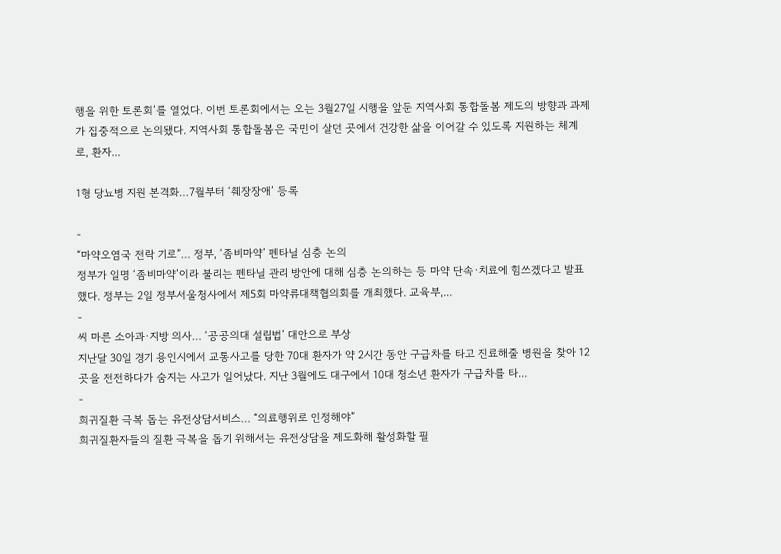행을 위한 토론회’를 열었다. 이번 토론회에서는 오는 3월27일 시행을 앞둔 지역사회 통합돌봄 제도의 방향과 과제가 집중적으로 논의됐다. 지역사회 통합돌봄은 국민이 살던 곳에서 건강한 삶을 이어갈 수 있도록 지원하는 체계로, 환자...

1형 당뇨병 지원 본격화…7월부터 ‘췌장장애’ 등록

-
“마약오염국 전락 기로”… 정부, ‘좀비마약’ 펜타닐 심층 논의
정부가 일명 ‘좀비마약’이라 불리는 펜타닐 관리 방안에 대해 심층 논의하는 등 마약 단속·치료에 힘쓰겠다고 발표했다. 정부는 2일 정부서울청사에서 제5회 마약류대책협의회를 개최했다. 교육부,...
-
씨 마른 소아과·지방 의사… ‘공공의대 설립법’ 대안으로 부상
지난달 30일 경기 용인시에서 교통사고를 당한 70대 환자가 약 2시간 동안 구급차를 타고 진료해줄 병원을 찾아 12곳을 전전하다가 숨지는 사고가 일어났다. 지난 3월에도 대구에서 10대 청소년 환자가 구급차를 타...
-
희귀질환 극복 돕는 유전상담서비스… “의료행위로 인정해야”
희귀질환자들의 질환 극복을 돕기 위해서는 유전상담을 제도화해 활성화할 필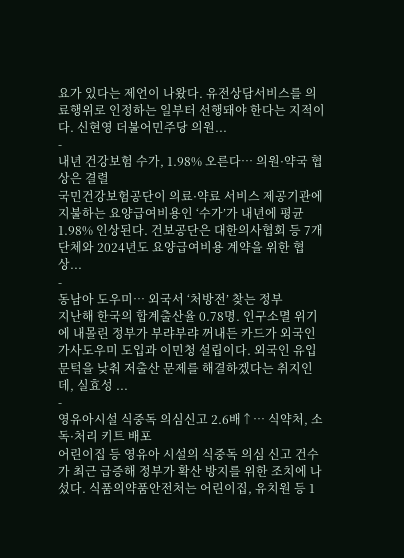요가 있다는 제언이 나왔다. 유전상담서비스를 의료행위로 인정하는 일부터 선행돼야 한다는 지적이다. 신현영 더불어민주당 의원...
-
내년 건강보험 수가, 1.98% 오른다… 의원·약국 협상은 결렬
국민건강보험공단이 의료·약료 서비스 제공기관에 지불하는 요양급여비용인 ‘수가’가 내년에 평균 1.98% 인상된다. 건보공단은 대한의사협회 등 7개 단체와 2024년도 요양급여비용 계약을 위한 협상...
-
동남아 도우미… 외국서 ‘처방전’ 찾는 정부
지난해 한국의 합계출산율 0.78명. 인구소멸 위기에 내몰린 정부가 부랴부랴 꺼내든 카드가 외국인 가사도우미 도입과 이민청 설립이다. 외국인 유입 문턱을 낮춰 저출산 문제를 해결하겠다는 취지인데, 실효성 ...
-
영유아시설 식중독 의심신고 2.6배↑… 식약처, 소독·처리 키트 배포
어린이집 등 영유아 시설의 식중독 의심 신고 건수가 최근 급증해 정부가 확산 방지를 위한 조치에 나섰다. 식품의약품안전처는 어린이집, 유치원 등 1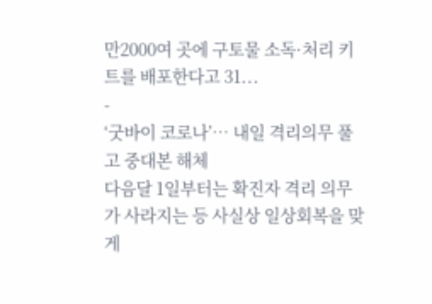만2000여 곳에 구토물 소독·처리 키트를 배포한다고 31...
-
‘굿바이 코로나’… 내일 격리의무 풀고 중대본 해체
다음달 1일부터는 확진자 격리 의무가 사라지는 등 사실상 일상회복을 맞게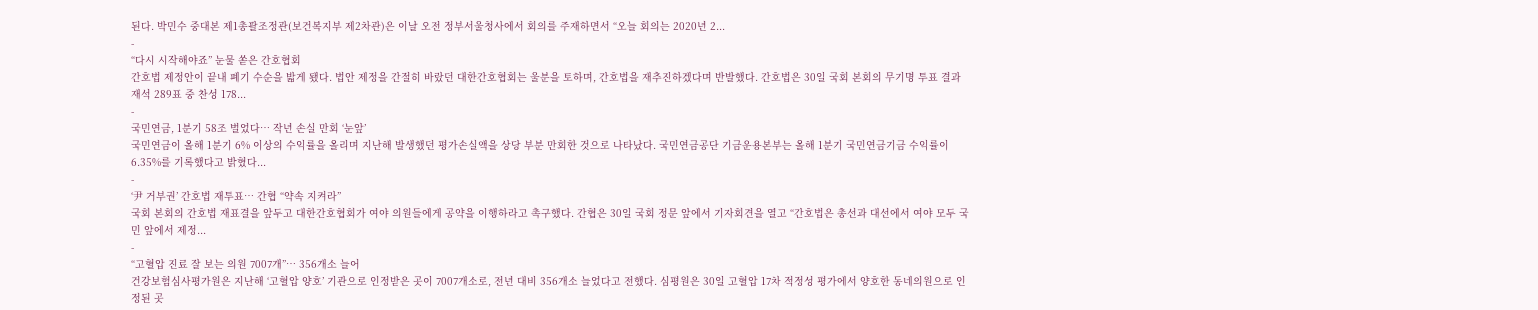된다. 박민수 중대본 제1총괄조정관(보건복지부 제2차관)은 이날 오전 정부서울청사에서 회의를 주재하면서 “오늘 회의는 2020년 2...
-
“다시 시작해야죠” 눈물 쏟은 간호협회
간호법 제정안이 끝내 폐기 수순을 밟게 됐다. 법안 제정을 간절히 바랐던 대한간호협회는 울분을 토하며, 간호법을 재추진하겠다며 반발했다. 간호법은 30일 국회 본회의 무기명 투표 결과 재석 289표 중 찬성 178...
-
국민연금, 1분기 58조 벌었다… 작년 손실 만회 ‘눈앞’
국민연금이 올해 1분기 6% 이상의 수익률을 올리며 지난해 발생했던 평가손실액을 상당 부분 만회한 것으로 나타났다. 국민연금공단 기금운용본부는 올해 1분기 국민연금기금 수익률이 6.35%를 기록했다고 밝혔다...
-
‘尹 거부권’ 간호법 재투표… 간협 “약속 지켜라”
국회 본회의 간호법 재표결을 앞두고 대한간호협회가 여야 의원들에게 공약을 이행하라고 촉구했다. 간협은 30일 국회 정문 앞에서 기자회견을 열고 “간호법은 총선과 대선에서 여야 모두 국민 앞에서 제정...
-
“고혈압 진료 잘 보는 의원 7007개”… 356개소 늘어
건강보험심사평가원은 지난해 ‘고혈압 양호’ 기관으로 인정받은 곳이 7007개소로, 전년 대비 356개소 늘었다고 전했다. 심평원은 30일 고혈압 17차 적정성 평가에서 양호한 동네의원으로 인정된 곳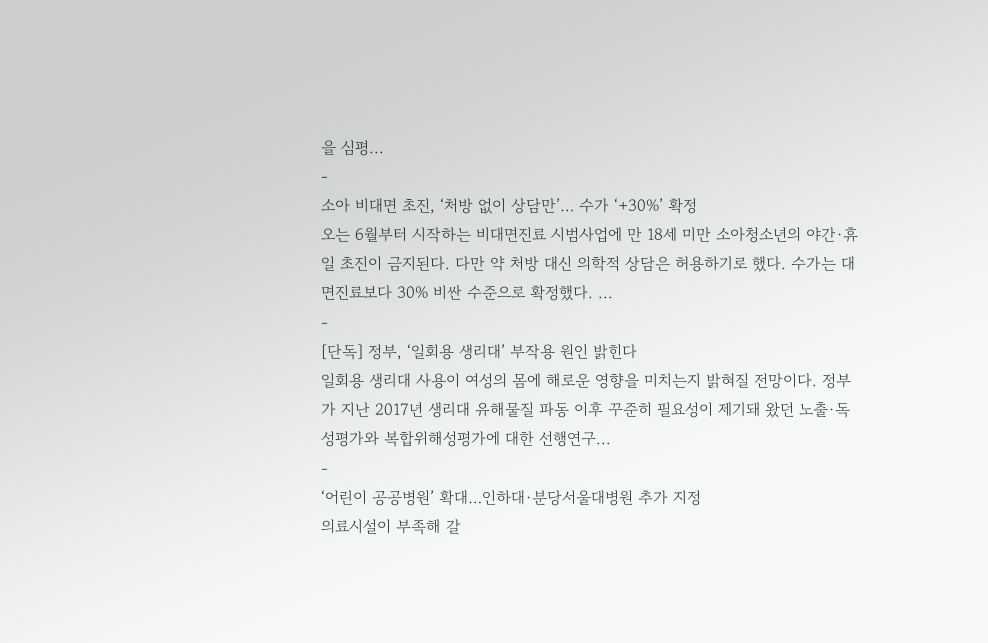을 심평...
-
소아 비대면 초진, ‘처방 없이 상담만’… 수가 ‘+30%’ 확정
오는 6월부터 시작하는 비대면진료 시범사업에 만 18세 미만 소아청소년의 야간·휴일 초진이 금지된다. 다만 약 처방 대신 의학적 상담은 허용하기로 했다. 수가는 대면진료보다 30% 비싼 수준으로 확정했다. ...
-
[단독] 정부, ‘일회용 생리대’ 부작용 원인 밝힌다
일회용 생리대 사용이 여성의 몸에 해로운 영향을 미치는지 밝혀질 전망이다. 정부가 지난 2017년 생리대 유해물질 파동 이후 꾸준히 필요성이 제기돼 왔던 노출·독성평가와 복합위해성평가에 대한 선행연구...
-
‘어린이 공공병원’ 확대…인하대·분당서울대병원 추가 지정
의료시설이 부족해 갈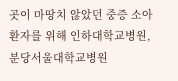곳이 마땅치 않았던 중증 소아 환자를 위해 인하대학교병원, 분당서울대학교병원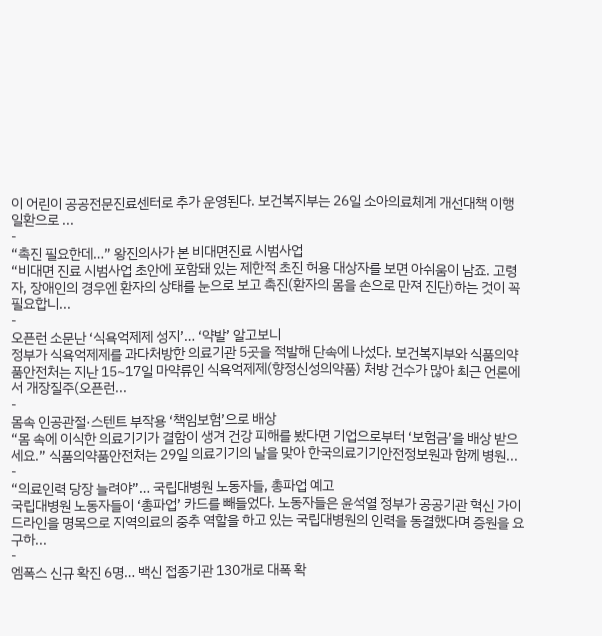이 어린이 공공전문진료센터로 추가 운영된다. 보건복지부는 26일 소아의료체계 개선대책 이행 일환으로 ...
-
“촉진 필요한데…” 왕진의사가 본 비대면진료 시범사업
“비대면 진료 시범사업 초안에 포함돼 있는 제한적 초진 허용 대상자를 보면 아쉬움이 남죠. 고령자, 장애인의 경우엔 환자의 상태를 눈으로 보고 촉진(환자의 몸을 손으로 만져 진단)하는 것이 꼭 필요합니...
-
오픈런 소문난 ‘식욕억제제 성지’… ‘약발’ 알고보니
정부가 식욕억제제를 과다처방한 의료기관 5곳을 적발해 단속에 나섰다. 보건복지부와 식품의약품안전처는 지난 15~17일 마약류인 식욕억제제(향정신성의약품) 처방 건수가 많아 최근 언론에서 개장질주(오픈런...
-
몸속 인공관절·스텐트 부작용 ‘책임보험’으로 배상
“몸 속에 이식한 의료기기가 결함이 생겨 건강 피해를 봤다면 기업으로부터 ‘보험금’을 배상 받으세요.” 식품의약품안전처는 29일 의료기기의 날을 맞아 한국의료기기안전정보원과 함께 병원...
-
“의료인력 당장 늘려야”… 국립대병원 노동자들, 총파업 예고
국립대병원 노동자들이 ‘총파업’ 카드를 빼들었다. 노동자들은 윤석열 정부가 공공기관 혁신 가이드라인을 명목으로 지역의료의 중추 역할을 하고 있는 국립대병원의 인력을 동결했다며 증원을 요구하...
-
엠폭스 신규 확진 6명… 백신 접종기관 130개로 대폭 확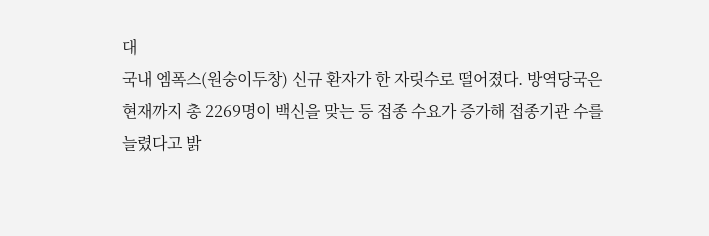대
국내 엠폭스(원숭이두창) 신규 환자가 한 자릿수로 떨어졌다. 방역당국은 현재까지 총 2269명이 백신을 맞는 등 접종 수요가 증가해 접종기관 수를 늘렸다고 밝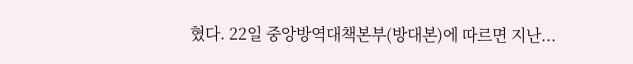혔다. 22일 중앙방역대책본부(방대본)에 따르면 지난...